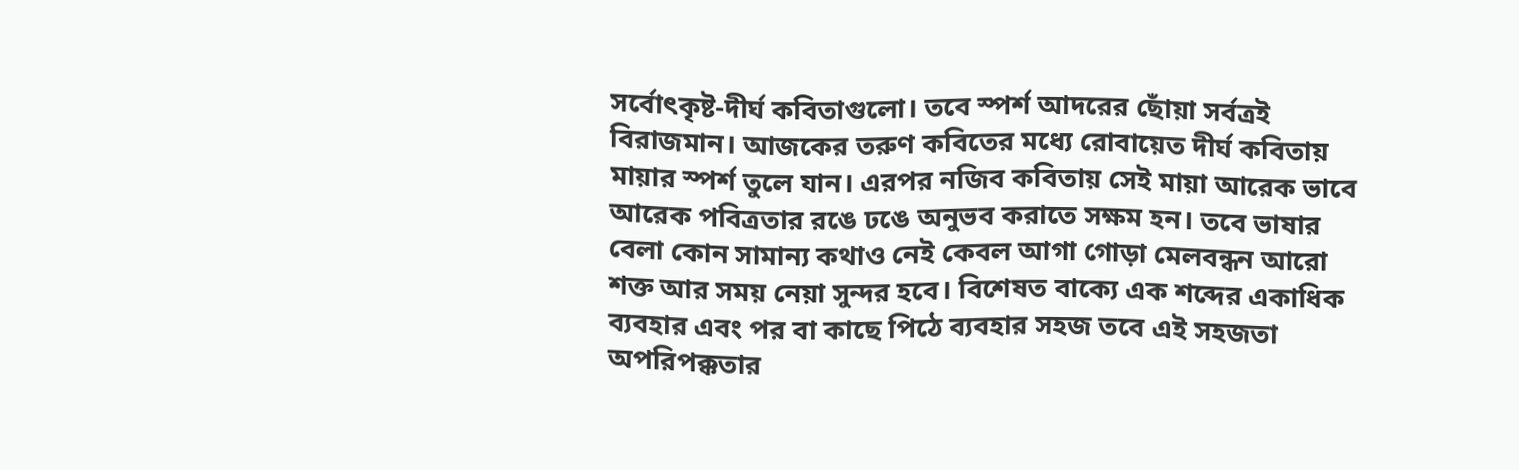সর্বোৎকৃষ্ট-দীর্ঘ কবিতাগুলো। তবে স্পর্শ আদরের ছোঁয়া সর্বত্রই বিরাজমান। আজকের তরুণ কবিতের মধ্যে রোবায়েত দীর্ঘ কবিতায় মায়ার স্পর্শ তুলে যান। এরপর নজিব কবিতায় সেই মায়া আরেক ভাবে আরেক পবিত্রতার রঙে ঢঙে অনুভব করাতে সক্ষম হন। তবে ভাষার বেলা কোন সামান্য কথাও নেই কেবল আগা গোড়া মেলবন্ধন আরো শক্ত আর সময় নেয়া সুন্দর হবে। বিশেষত বাক্যে এক শব্দের একাধিক ব্যবহার এবং পর বা কাছে পিঠে ব্যবহার সহজ তবে এই সহজতা অপরিপক্কতার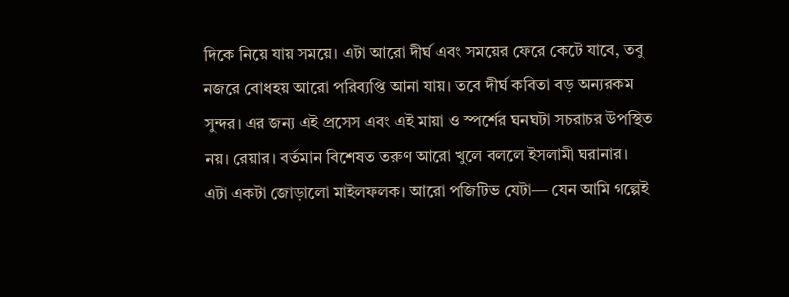দিকে নিয়ে যায় সময়ে। এটা আরো দীর্ঘ এবং সময়ের ফেরে কেটে যাবে, তবু নজরে বোধহয় আরো পরিব্যপ্তি আনা যায়। তবে দীর্ঘ কবিতা বড় অন্যরকম সুন্দর। এর জন্য এই প্রসেস এবং এই মায়া ও স্পর্শের ঘনঘটা সচরাচর উপস্থিত নয়। রেয়ার। বর্তমান বিশেষত তরুণ আরো খুলে বললে ইসলামী ঘরানার। এটা একটা জোড়ালো মাইলফলক। আরো পজিটিভ যেটা― যেন আমি গল্পেই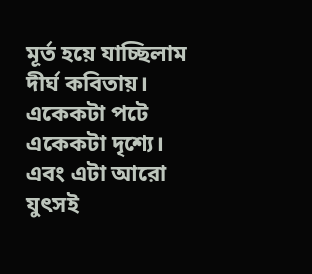মূর্ত হয়ে যাচ্ছিলাম দীর্ঘ কবিতায়। একেকটা পটে একেকটা দৃশ্যে। এবং এটা আরো যুৎসই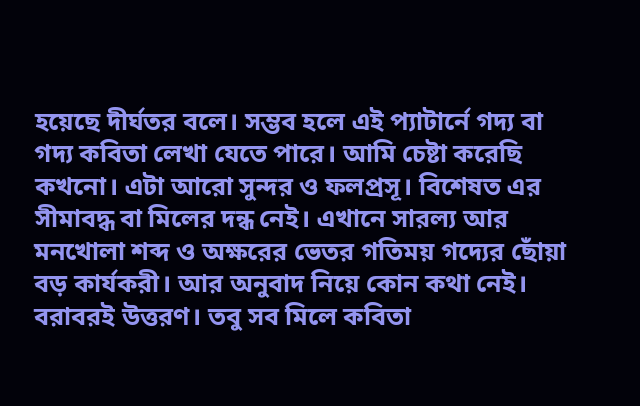হয়েছে দীর্ঘতর বলে। সম্ভব হলে এই প্যাটার্নে গদ্য বা গদ্য কবিতা লেখা যেতে পারে। আমি চেষ্টা করেছি কখনো। এটা আরো সুন্দর ও ফলপ্রসূ। বিশেষত এর সীমাবদ্ধ বা মিলের দন্ধ নেই। এখানে সারল্য আর মনখোলা শব্দ ও অক্ষরের ভেতর গতিময় গদ্যের ছোঁয়া বড় কার্যকরী। আর অনুবাদ নিয়ে কোন কথা নেই। বরাবরই উত্তরণ। তবু সব মিলে কবিতা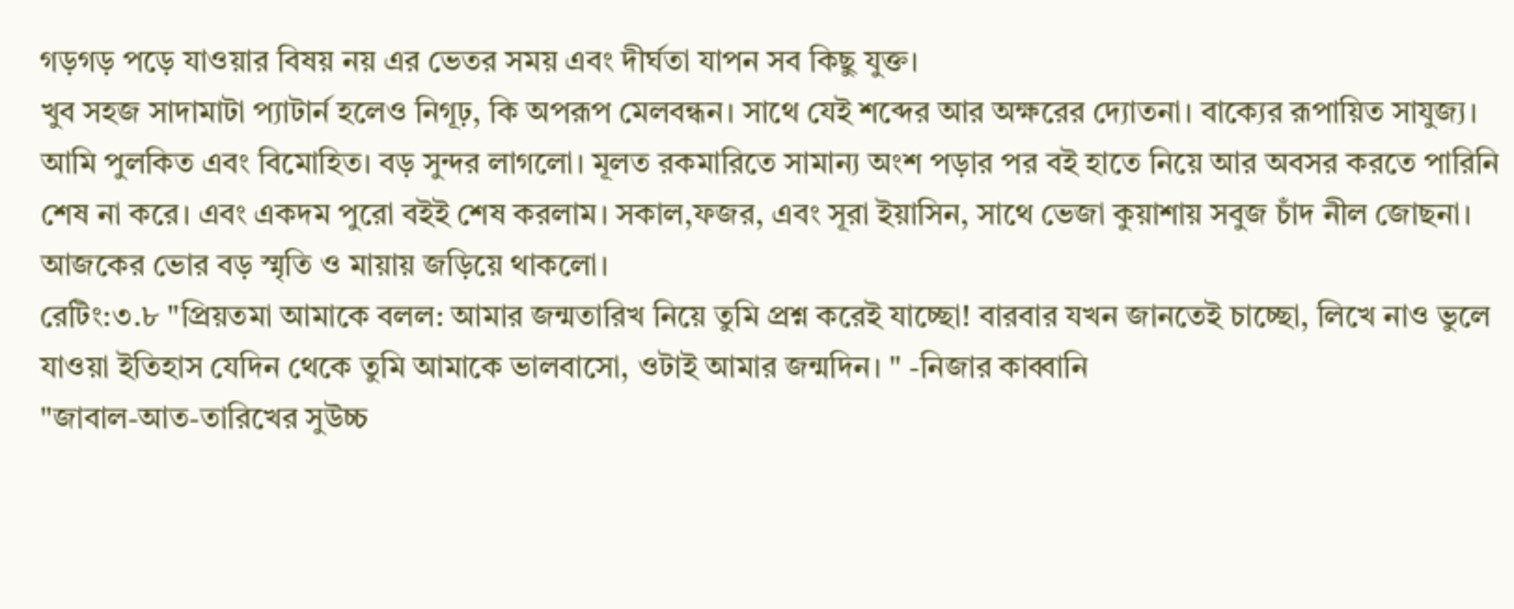গড়গড় পড়ে যাওয়ার বিষয় নয় এর ভেতর সময় এবং দীর্ঘতা যাপন সব কিছু যুক্ত।
খুব সহজ সাদামাটা প্যাটার্ন হলেও নিগূঢ়, কি অপরূপ মেলবন্ধন। সাথে যেই শব্দের আর অক্ষরের দ্যোতনা। বাক্যের রূপায়িত সাযুজ্য। আমি পুলকিত এবং বিমোহিত। বড় সুন্দর লাগলো। মূলত রকমারিতে সামান্য অংশ পড়ার পর বই হাতে নিয়ে আর অবসর করতে পারিনি শেষ না করে। এবং একদম পুরো বইই শেষ করলাম। সকাল,ফজর, এবং সূরা ইয়াসিন, সাথে ভেজা কুয়াশায় সবুজ চাঁদ নীল জোছনা। আজকের ভোর বড় স্মৃতি ও মায়ায় জড়িয়ে থাকলো।
রেটিং:৩.৮ "প্রিয়তমা আমাকে বলল: আমার জন্মতারিখ নিয়ে তুমি প্রশ্ন করেই যাচ্ছো! বারবার যখন জানতেই চাচ্ছো, লিখে নাও ভুলে যাওয়া ইতিহাস যেদিন থেকে তুমি আমাকে ভালবাসো, ওটাই আমার জন্মদিন। " -নিজার কাব্বানি
"জাবাল-আত-তারিখের সুউচ্চ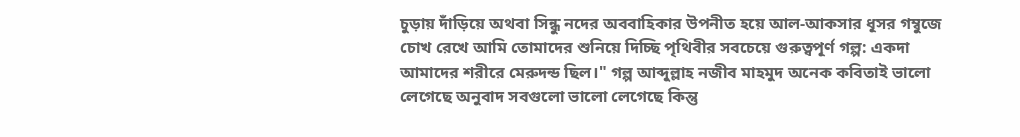চুড়ায় দাঁড়িয়ে অথবা সিন্ধু নদের অববাহিকার উপনীত হয়ে আল-আকসার ধূসর গম্বুজে চোখ রেখে আমি তোমাদের শুনিয়ে দিচ্ছি পৃথিবীর সবচেয়ে গুরুত্বপূর্ণ গল্প: একদা আমাদের শরীরে মেরুদন্ড ছিল।" গল্প আব্দুল্লাহ নজীব মাহমুদ অনেক কবিতাই ভালো লেগেছে অনুবাদ সবগুলো ভালো লেগেছে কিন্তু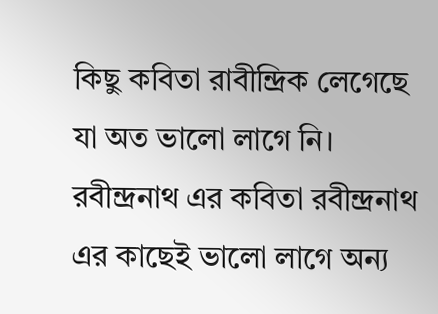কিছু কবিতা রাবীন্দ্রিক লেগেছে যা অত ভালো লাগে নি। রবীন্দ্রনাথ এর কবিতা রবীন্দ্রনাথ এর কাছেই ভালো লাগে অন্য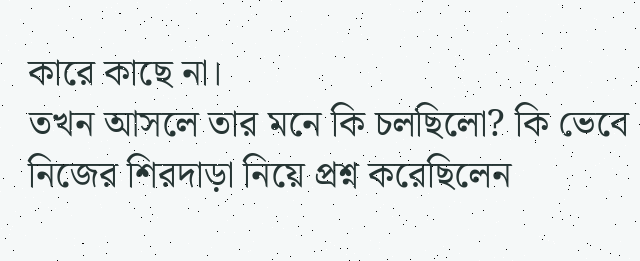কারে কাছে না।
তখন আসলে তার মনে কি চলছিলো? কি ভেবে নিজের শিরদাড়া নিয়ে প্রশ্ন করেছিলেন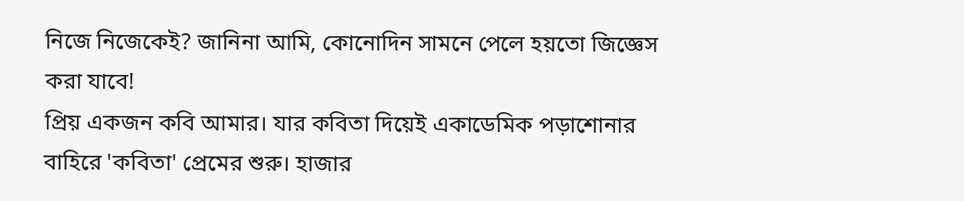নিজে নিজেকেই? জানিনা আমি, কোনোদিন সামনে পেলে হয়তো জিজ্ঞেস করা যাবে!
প্রিয় একজন কবি আমার। যার কবিতা দিয়েই একাডেমিক পড়াশোনার বাহিরে 'কবিতা' প্রেমের শুরু। হাজার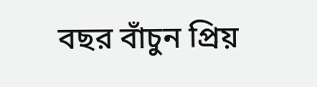বছর বাঁচুন প্রিয়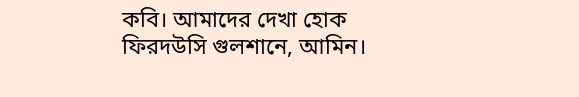কবি। আমাদের দেখা হোক ফিরদউসি গুলশানে, আমিন।